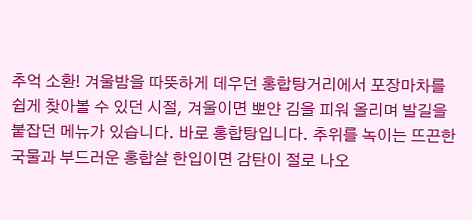추억 소환! 겨울밤을 따뜻하게 데우던 홍합탕거리에서 포장마차를 쉽게 찾아볼 수 있던 시절, 겨울이면 뽀얀 김을 피워 올리며 발길을 붙잡던 메뉴가 있습니다. 바로 홍합탕입니다. 추위를 녹이는 뜨끈한 국물과 부드러운 홍합살 한입이면 감탄이 절로 나오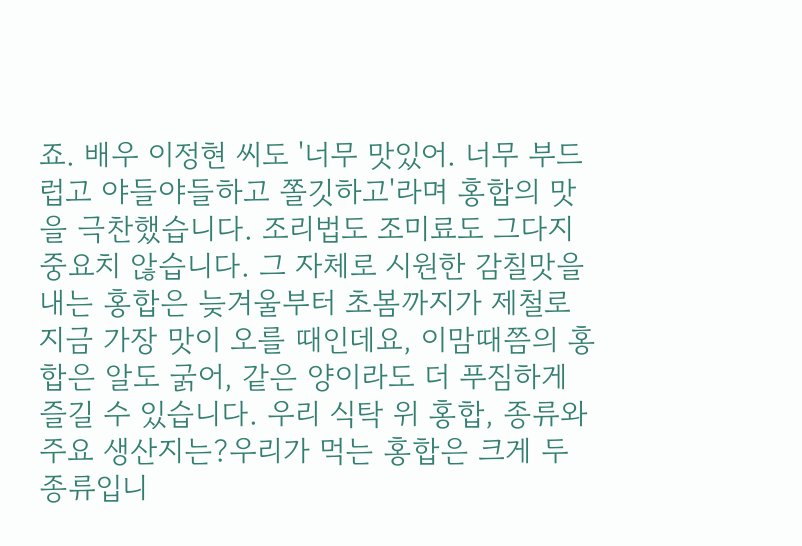죠. 배우 이정현 씨도 '너무 맛있어. 너무 부드럽고 야들야들하고 쫄깃하고'라며 홍합의 맛을 극찬했습니다. 조리법도 조미료도 그다지 중요치 않습니다. 그 자체로 시원한 감칠맛을 내는 홍합은 늦겨울부터 초봄까지가 제철로 지금 가장 맛이 오를 때인데요, 이맘때쯤의 홍합은 알도 굵어, 같은 양이라도 더 푸짐하게 즐길 수 있습니다. 우리 식탁 위 홍합, 종류와 주요 생산지는?우리가 먹는 홍합은 크게 두 종류입니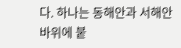다. 하나는 동해안과 서해안 바위에 붙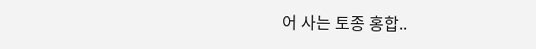어 사는 토종 홍합..